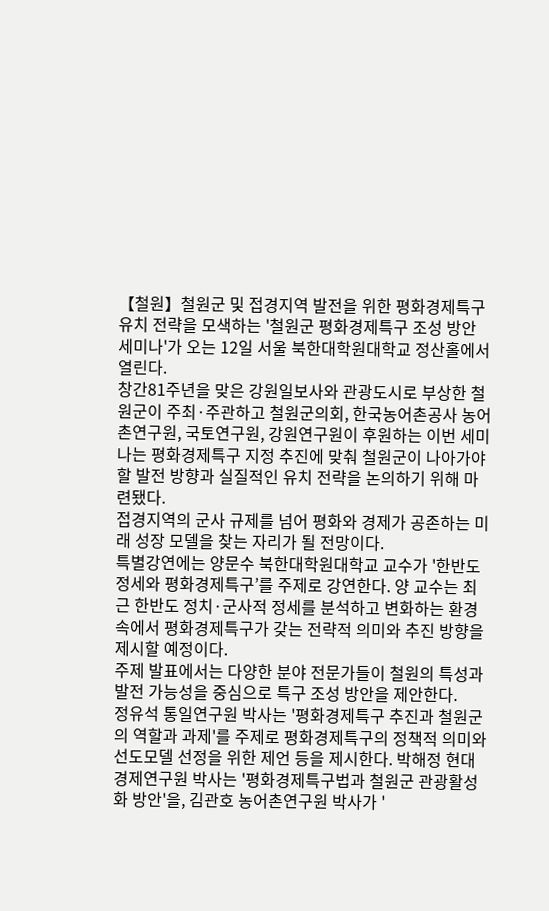【철원】철원군 및 접경지역 발전을 위한 평화경제특구 유치 전략을 모색하는 '철원군 평화경제특구 조성 방안 세미나'가 오는 12일 서울 북한대학원대학교 정산홀에서 열린다.
창간81주년을 맞은 강원일보사와 관광도시로 부상한 철원군이 주최·주관하고 철원군의회, 한국농어촌공사 농어촌연구원, 국토연구원, 강원연구원이 후원하는 이번 세미나는 평화경제특구 지정 추진에 맞춰 철원군이 나아가야 할 발전 방향과 실질적인 유치 전략을 논의하기 위해 마련됐다.
접경지역의 군사 규제를 넘어 평화와 경제가 공존하는 미래 성장 모델을 찾는 자리가 될 전망이다.
특별강연에는 양문수 북한대학원대학교 교수가 '한반도 정세와 평화경제특구’를 주제로 강연한다. 양 교수는 최근 한반도 정치·군사적 정세를 분석하고 변화하는 환경 속에서 평화경제특구가 갖는 전략적 의미와 추진 방향을 제시할 예정이다.
주제 발표에서는 다양한 분야 전문가들이 철원의 특성과 발전 가능성을 중심으로 특구 조성 방안을 제안한다.
정유석 통일연구원 박사는 '평화경제특구 추진과 철원군의 역할과 과제'를 주제로 평화경제특구의 정책적 의미와 선도모델 선정을 위한 제언 등을 제시한다. 박해정 현대경제연구원 박사는 '평화경제특구법과 철원군 관광활성화 방안'을, 김관호 농어촌연구원 박사가 '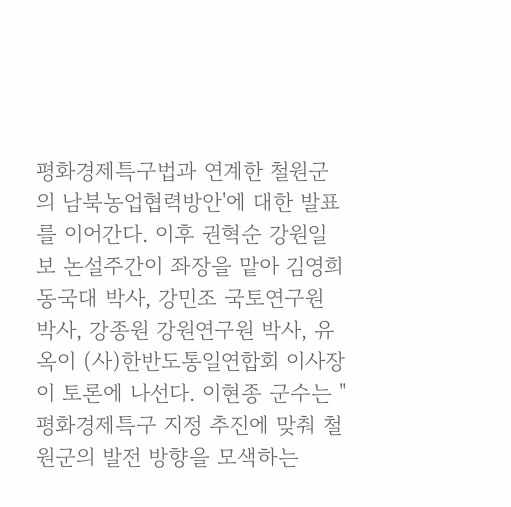평화경제특구법과 연계한 철원군의 남북농업협력방안'에 대한 발표를 이어간다. 이후 권혁순 강원일보 논설주간이 좌장을 맡아 김영희 동국대 박사, 강민조 국토연구원 박사, 강종원 강원연구원 박사, 유옥이 (사)한반도통일연합회 이사장이 토론에 나선다. 이현종 군수는 "평화경제특구 지정 추진에 맞춰 철원군의 발전 방향을 모색하는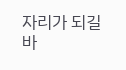자리가 되길 바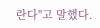란다"고 말했다.